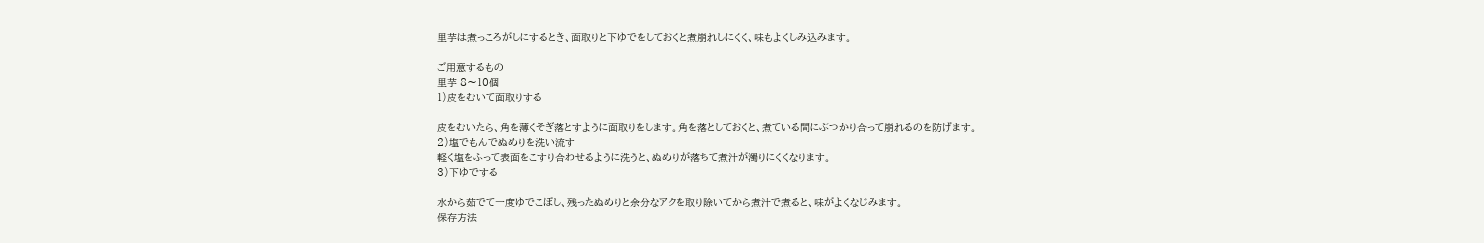里芋は煮っころがしにするとき、面取りと下ゆでをしておくと煮崩れしにくく、味もよくしみ込みます。

ご用意するもの
里芋 8〜10個
1)皮をむいて面取りする

皮をむいたら、角を薄くそぎ落とすように面取りをします。角を落としておくと、煮ている間にぶつかり合って崩れるのを防げます。
2)塩でもんでぬめりを洗い流す
軽く塩をふって表面をこすり合わせるように洗うと、ぬめりが落ちて煮汁が濁りにくくなります。
3)下ゆでする

水から茹でて一度ゆでこぼし、残ったぬめりと余分なアクを取り除いてから煮汁で煮ると、味がよくなじみます。
保存方法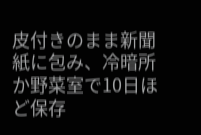皮付きのまま新聞紙に包み、冷暗所か野菜室で10日ほど保存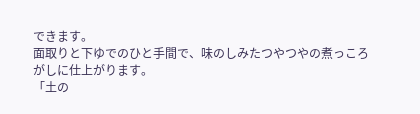できます。
面取りと下ゆでのひと手間で、味のしみたつやつやの煮っころがしに仕上がります。
「土の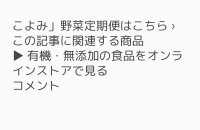こよみ」野菜定期便はこちら ›
この記事に関連する商品
▶ 有機・無添加の食品をオンラインストアで見る
コメント